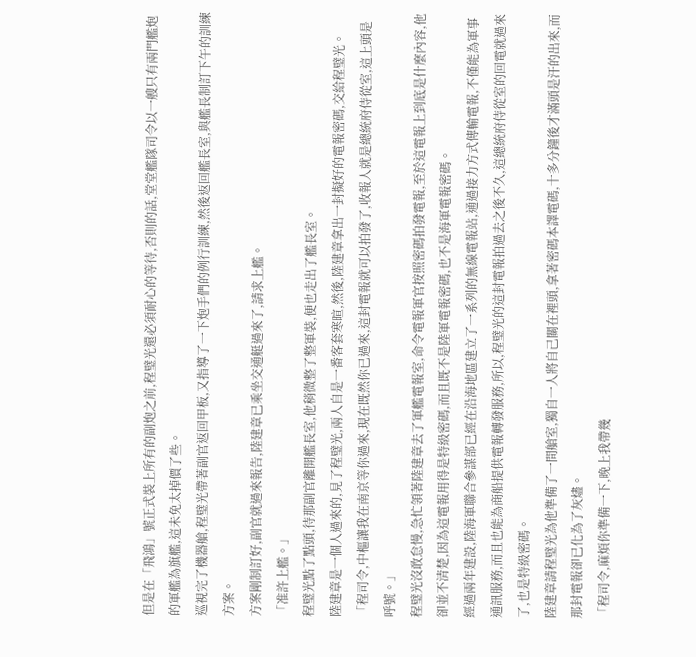但是在「飛鴻」號正式裝上所有的副炮之前,程璧光還必須耐心的等待,否則的話,堂堂艦隊司令以一艘只有兩門艦炮的軍艦為旗艦,這未免太掉價了些。
巡視完了機器艙,程璧光帶著副官返回甲板,又指導了一下炮手們的例行訓練,然後返回艦長室,與艦長制訂下午的訓練方案。
方案剛制訂好,副官就過來報告,陸建章已乘坐交通艇過來了,請求上艦。
「准許上艦。」
程璧光點了點頭,待那副官離開艦長室,他稍微整了整軍裝,便也走出了艦長室。
陸建章是一個人過來的,見了程璧光,兩人自是一番客套寒暄,然後,陸建章拿出一封擬好的電報密碼,交給程璧光。
「程司令,中樞讓我在南京等你過來,現在既然你已過來,這封電報就可以拍發了,收報人就是總統府侍從室,這上頭是呼號。」
程璧光沒敢怠慢,急忙領著陸建章去了軍艦電報室,命令電報軍官按照密碼拍發電報,至於這電報上到底是什麼內容,他卻並不清楚,因為這電報用得是特級密碼,而且既不是陸軍電報密碼,也不是海軍電報密碼。
經過兩年建設,陸海軍聯合參謀部已經在沿海地區建立了一系列的無線電報站,通過接力方式傳輸電報,不僅能為軍事通訊服務,而且也能為商船提供電報轉發服務,所以,程璧光的這封電報拍過去之後不久,這總統府侍從室的回電就過來了,也是特級密碼。
陸建章請程璧光為他準備了一間艙室,獨自一人將自己關在裡頭,拿著密碼本譯電碼,十多分鐘後才滿頭是汗的出來,而那封電報卻已化為了灰燼。
「程司令,麻煩你準備一下,晚上我帶幾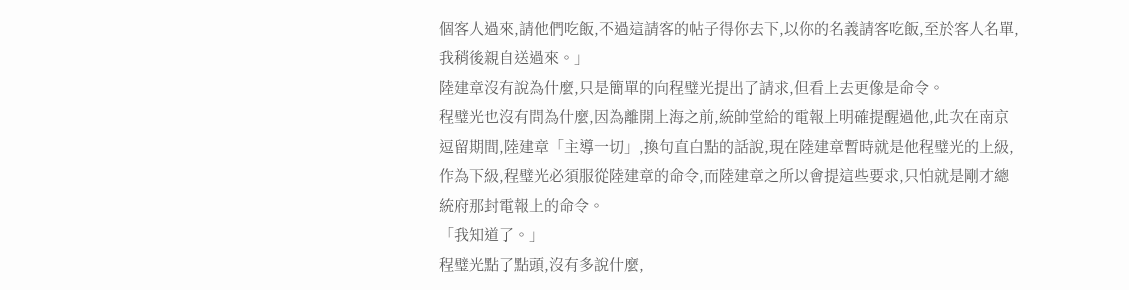個客人過來,請他們吃飯,不過這請客的帖子得你去下,以你的名義請客吃飯,至於客人名單,我稍後親自送過來。」
陸建章沒有說為什麼,只是簡單的向程璧光提出了請求,但看上去更像是命令。
程璧光也沒有問為什麼,因為離開上海之前,統帥堂給的電報上明確提醒過他,此次在南京逗留期間,陸建章「主導一切」,換句直白點的話說,現在陸建章暫時就是他程璧光的上級,作為下級,程璧光必須服從陸建章的命令,而陸建章之所以會提這些要求,只怕就是剛才總統府那封電報上的命令。
「我知道了。」
程璧光點了點頭,沒有多說什麼,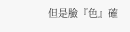但是臉『色』確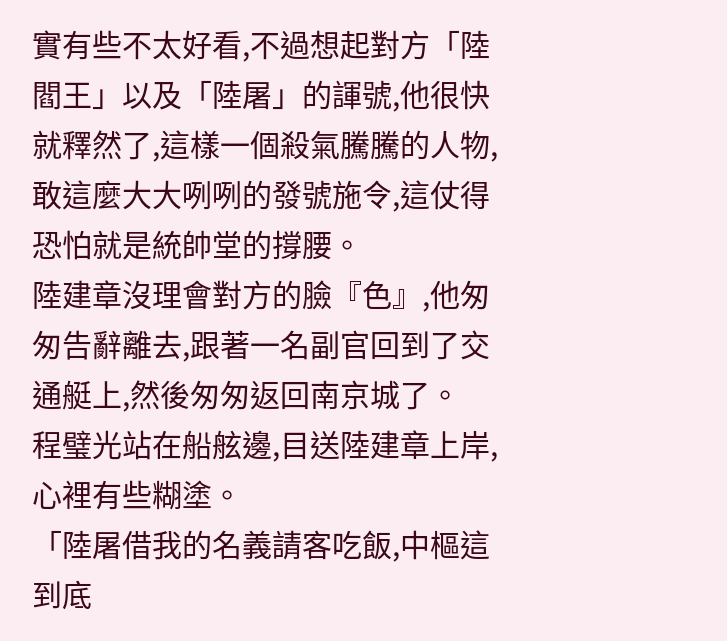實有些不太好看,不過想起對方「陸閻王」以及「陸屠」的諢號,他很快就釋然了,這樣一個殺氣騰騰的人物,敢這麼大大咧咧的發號施令,這仗得恐怕就是統帥堂的撐腰。
陸建章沒理會對方的臉『色』,他匆匆告辭離去,跟著一名副官回到了交通艇上,然後匆匆返回南京城了。
程璧光站在船舷邊,目送陸建章上岸,心裡有些糊塗。
「陸屠借我的名義請客吃飯,中樞這到底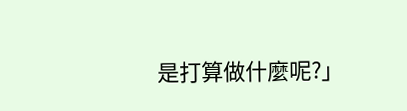是打算做什麼呢?」